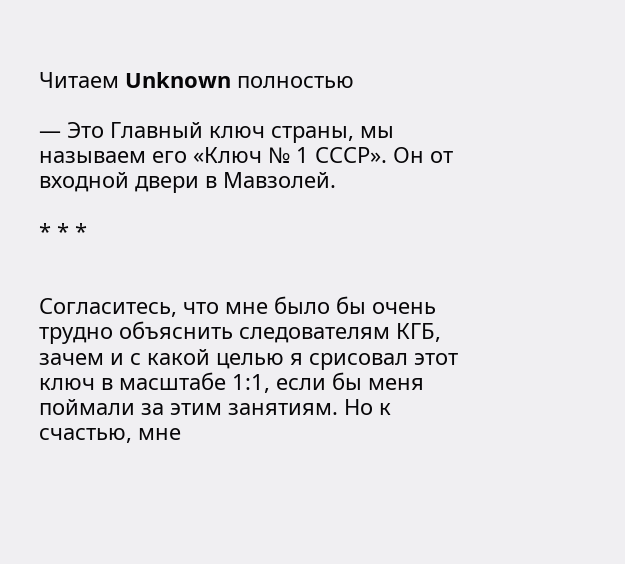Читаем Unknown полностью

— Это Главный ключ страны, мы называем его «Ключ № 1 СССР». Он от входной двери в Мавзолей.

* * *


Согласитесь, что мне было бы очень трудно объяснить следователям КГБ, зачем и с какой целью я срисовал этот ключ в масштабе 1:1, если бы меня поймали за этим занятиям. Но к счастью, мне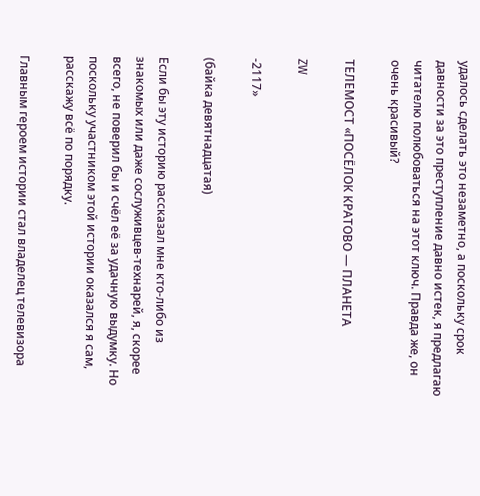удалось сделать это незаметно, а поскольку срок давности за это преступление давно истек, я предлагаю читателю полюбоваться на этот ключ. Правда же, он очень красивый?

ТЕЛЕМОСТ «ПОСЁЛОК КРАТОВО — ПЛАНЕТА

ZW

-2117»

(байка девятнадцатая)

Если бы эту историю рассказал мне кто-либо из знакомых или даже сослуживцев-технарей, я, скорее всего, не поверил бы и счёл её за удачную выдумку. Но поскольку участником этой истории оказался я сам, расскажу всё по порядку.

Главным героем истории стал владелец телевизора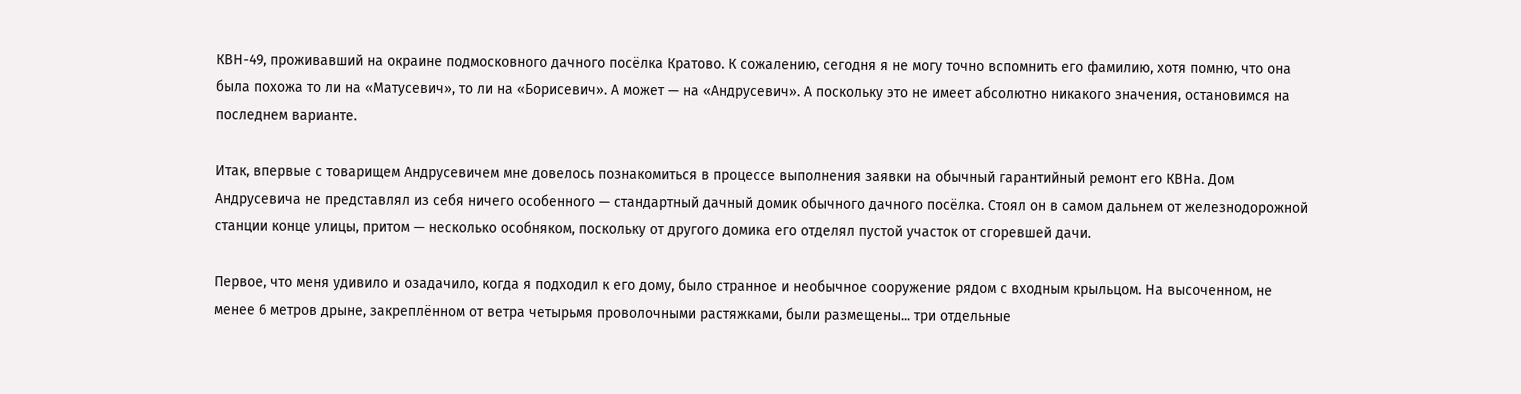КВН-49, проживавший на окраине подмосковного дачного посёлка Кратово. К сожалению, сегодня я не могу точно вспомнить его фамилию, хотя помню, что она была похожа то ли на «Матусевич», то ли на «Борисевич». А может — на «Андрусевич». А поскольку это не имеет абсолютно никакого значения, остановимся на последнем варианте.

Итак, впервые с товарищем Андрусевичем мне довелось познакомиться в процессе выполнения заявки на обычный гарантийный ремонт его КВНа. Дом Андрусевича не представлял из себя ничего особенного — стандартный дачный домик обычного дачного посёлка. Стоял он в самом дальнем от железнодорожной станции конце улицы, притом — несколько особняком, поскольку от другого домика его отделял пустой участок от сгоревшей дачи.

Первое, что меня удивило и озадачило, когда я подходил к его дому, было странное и необычное сооружение рядом с входным крыльцом. На высоченном, не менее 6 метров дрыне, закреплённом от ветра четырьмя проволочными растяжками, были размещены... три отдельные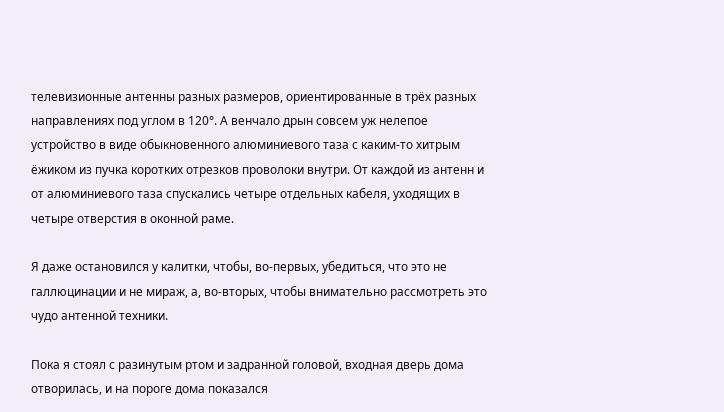телевизионные антенны разных размеров, ориентированные в трёх разных направлениях под углом в 120°. А венчало дрын совсем уж нелепое устройство в виде обыкновенного алюминиевого таза с каким-то хитрым ёжиком из пучка коротких отрезков проволоки внутри. От каждой из антенн и от алюминиевого таза спускались четыре отдельных кабеля, уходящих в четыре отверстия в оконной раме.

Я даже остановился у калитки, чтобы, во-первых, убедиться, что это не галлюцинации и не мираж, а, во-вторых, чтобы внимательно рассмотреть это чудо антенной техники.

Пока я стоял с разинутым ртом и задранной головой, входная дверь дома отворилась, и на пороге дома показался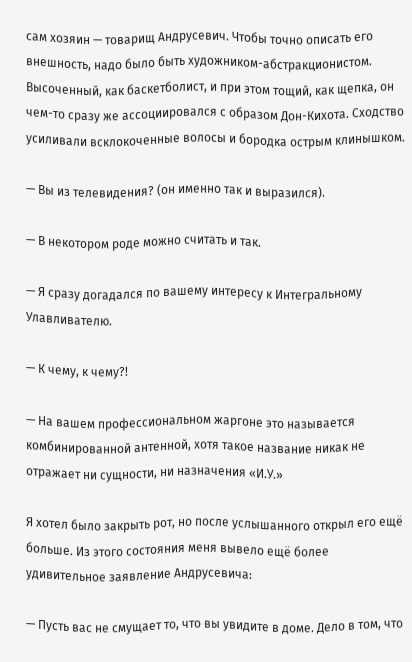сам хозяин — товарищ Андрусевич. Чтобы точно описать его внешность, надо было быть художником-абстракционистом. Высоченный, как баскетболист, и при этом тощий, как щепка, он чем-то сразу же ассоциировался с образом Дон-Кихота. Сходство усиливали всклокоченные волосы и бородка острым клинышком.

— Вы из телевидения? (он именно так и выразился).

— В некотором роде можно считать и так.

— Я сразу догадался по вашему интересу к Интегральному Улавливателю.

— К чему, к чему?!

— На вашем профессиональном жаргоне это называется комбинированной антенной, хотя такое название никак не отражает ни сущности, ни назначения «И.У.»

Я хотел было закрыть рот, но после услышанного открыл его ещё больше. Из этого состояния меня вывело ещё более удивительное заявление Андрусевича:

— Пусть вас не смущает то, что вы увидите в доме. Дело в том, что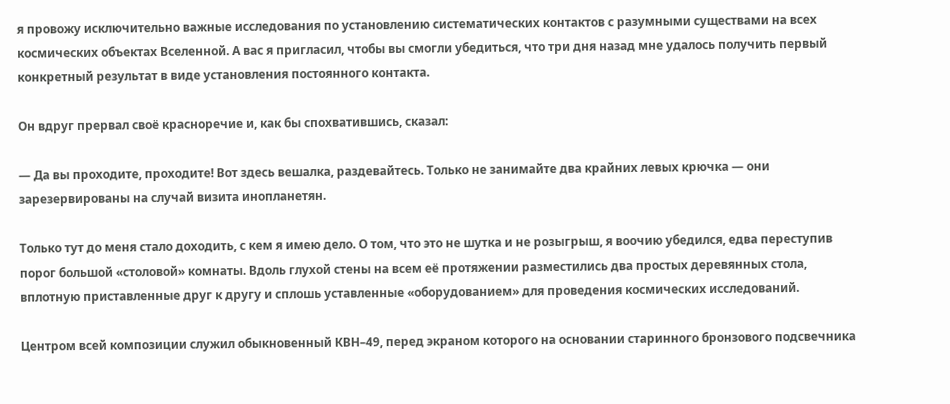я провожу исключительно важные исследования по установлению систематических контактов с разумными существами на всех космических объектах Вселенной. А вас я пригласил, чтобы вы смогли убедиться, что три дня назад мне удалось получить первый конкретный результат в виде установления постоянного контакта.

Он вдруг прервал своё красноречие и, как бы спохватившись, сказал:

— Да вы проходите, проходите! Вот здесь вешалка, раздевайтесь. Только не занимайте два крайних левых крючка — они зарезервированы на случай визита инопланетян.

Только тут до меня стало доходить, с кем я имею дело. О том, что это не шутка и не розыгрыш, я воочию убедился, едва переступив порог большой «столовой» комнаты. Вдоль глухой стены на всем её протяжении разместились два простых деревянных стола, вплотную приставленные друг к другу и сплошь уставленные «оборудованием» для проведения космических исследований.

Центром всей композиции служил обыкновенный КВН–49, перед экраном которого на основании старинного бронзового подсвечника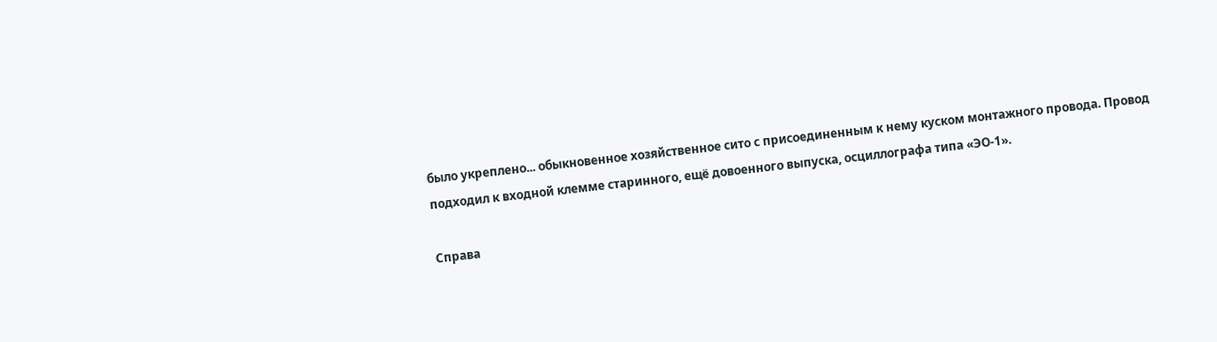было укреплено... обыкновенное хозяйственное сито с присоединенным к нему куском монтажного провода. Провод подходил к входной клемме старинного, ещё довоенного выпуска, осциллографа типа «ЭО-1».

Справа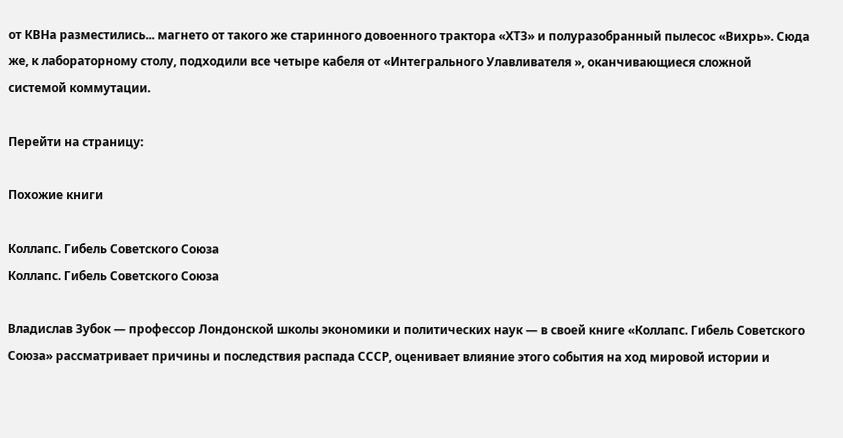от КВНа разместились... магнето от такого же старинного довоенного трактора «ХТЗ» и полуразобранный пылесос «Вихрь». Сюда же, к лабораторному столу, подходили все четыре кабеля от «Интегрального Улавливателя », оканчивающиеся сложной системой коммутации.

Перейти на страницу:

Похожие книги

Коллапс. Гибель Советского Союза
Коллапс. Гибель Советского Союза

Владислав Зубок — профессор Лондонской школы экономики и политических наук — в своей книге «Коллапс. Гибель Советского Союза» рассматривает причины и последствия распада СССР, оценивает влияние этого события на ход мировой истории и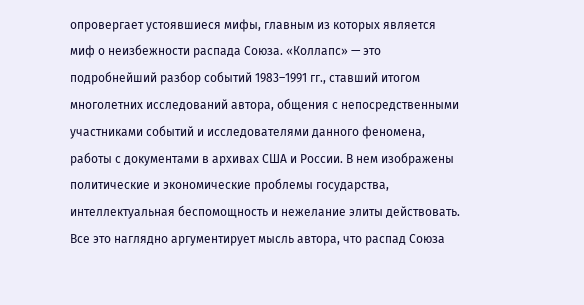опровергает устоявшиеся мифы, главным из которых является миф о неизбежности распада Союза. «Коллапс» — это подробнейший разбор событий 1983–1991 гг., ставший итогом многолетних исследований автора, общения с непосредственными участниками событий и исследователями данного феномена, работы с документами в архивах США и России. В нем изображены политические и экономические проблемы государства, интеллектуальная беспомощность и нежелание элиты действовать. Все это наглядно аргументирует мысль автора, что распад Союза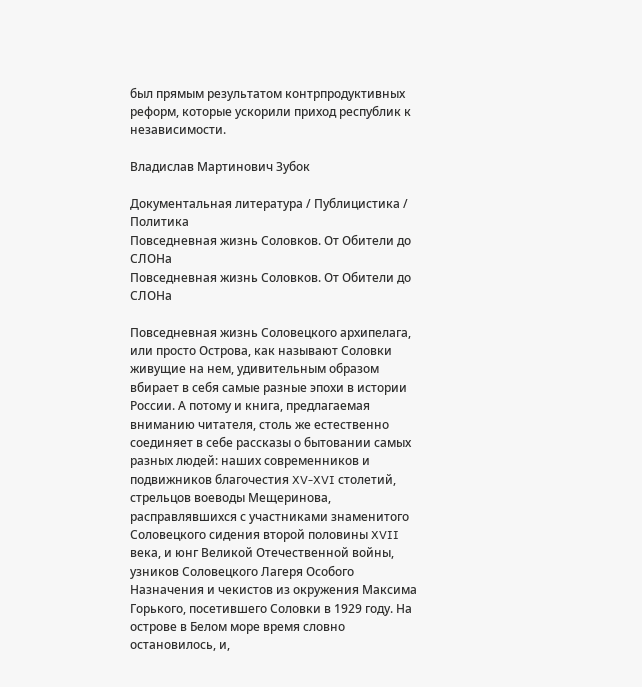был прямым результатом контрпродуктивных реформ, которые ускорили приход республик к независимости.

Владислав Мартинович Зубок

Документальная литература / Публицистика / Политика
Повседневная жизнь Соловков. От Обители до СЛОНа
Повседневная жизнь Соловков. От Обители до СЛОНа

Повседневная жизнь Соловецкого архипелага, или просто Острова, как называют Соловки живущие на нем, удивительным образом вбирает в себя самые разные эпохи в истории России. А потому и книга, предлагаемая вниманию читателя, столь же естественно соединяет в себе рассказы о бытовании самых разных людей: наших современников и подвижников благочестия XV-XVI столетий, стрельцов воеводы Мещеринова, расправлявшихся с участниками знаменитого Соловецкого сидения второй половины XVII века, и юнг Великой Отечественной войны, узников Соловецкого Лагеря Особого Назначения и чекистов из окружения Максима Горького, посетившего Соловки в 1929 году. На острове в Белом море время словно остановилось, и,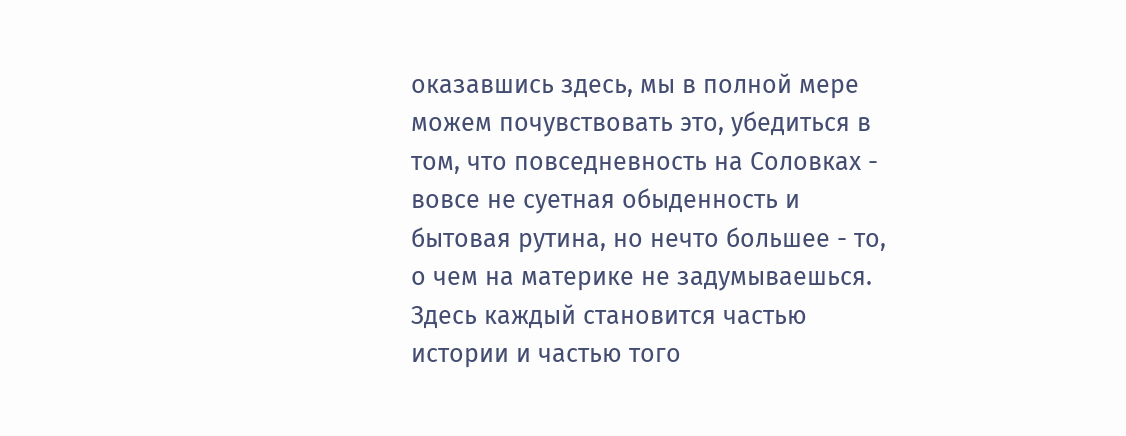оказавшись здесь, мы в полной мере можем почувствовать это, убедиться в том, что повседневность на Соловках - вовсе не суетная обыденность и бытовая рутина, но нечто большее - то, о чем на материке не задумываешься. Здесь каждый становится частью истории и частью того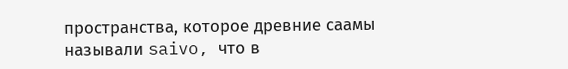пространства, которое древние саамы называли saivo, что в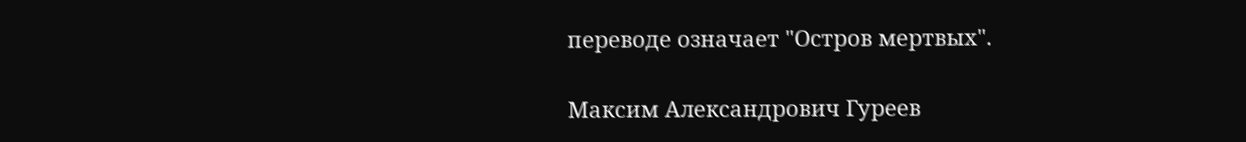переводе означает "Остров мертвых".

Максим Александрович Гуреев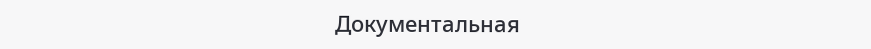Документальная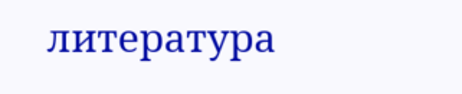литература